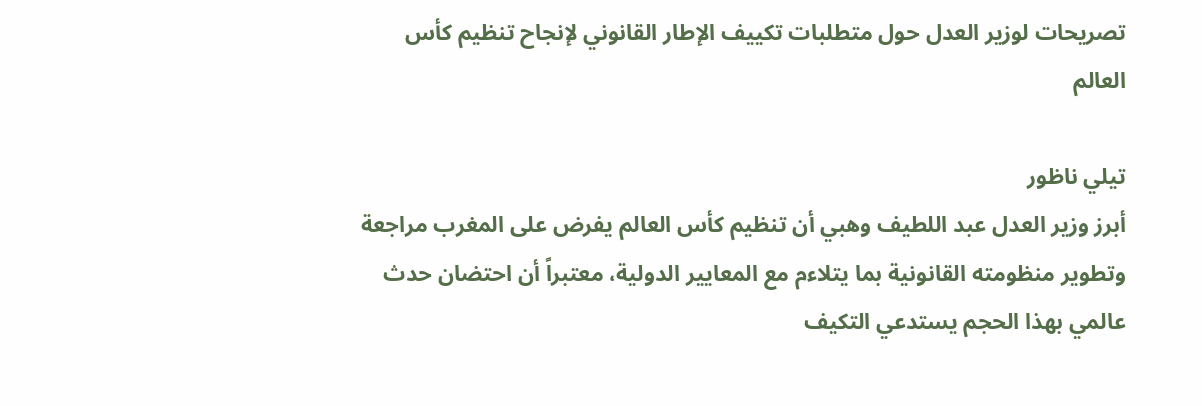تصريحات لوزير العدل حول متطلبات تكييف الإطار القانوني لإنجاح تنظيم كأس العالم

تيلي ناظور
أبرز وزير العدل عبد اللطيف وهبي أن تنظيم كأس العالم يفرض على المغرب مراجعة وتطوير منظومته القانونية بما يتلاءم مع المعايير الدولية، معتبراً أن احتضان حدث عالمي بهذا الحجم يستدعي التكيف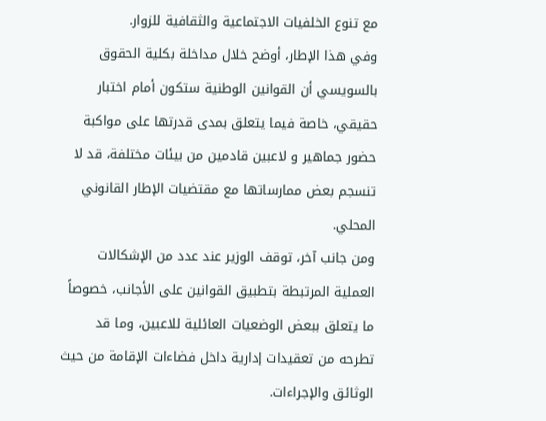مع تنوع الخلفيات الاجتماعية والثقافية للزوار.
وفي هذا الإطار، أوضح خلال مداخلة بكلية الحقوق بالسويسي أن القوانين الوطنية ستكون أمام اختبار حقيقي، خاصة فيما يتعلق بمدى قدرتها على مواكبة حضور جماهير و لاعبين قادمين من بيئات مختلفة، قد لا تنسجم بعض ممارساتها مع مقتضيات الإطار القانوني المحلي.
ومن جانب آخر، توقف الوزير عند عدد من الإشكالات العملية المرتبطة بتطبيق القوانين على الأجانب، خصوصاً ما يتعلق ببعض الوضعيات العائلية للاعبين، وما قد تطرحه من تعقيدات إدارية داخل فضاءات الإقامة من حيث الوثائق والإجراءات.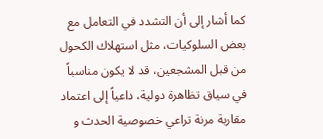كما أشار إلى أن التشدد في التعامل مع بعض السلوكيات، مثل استهلاك الكحول من قبل المشجعين، قد لا يكون مناسباً في سياق تظاهرة دولية، داعياً إلى اعتماد مقاربة مرنة تراعي خصوصية الحدث و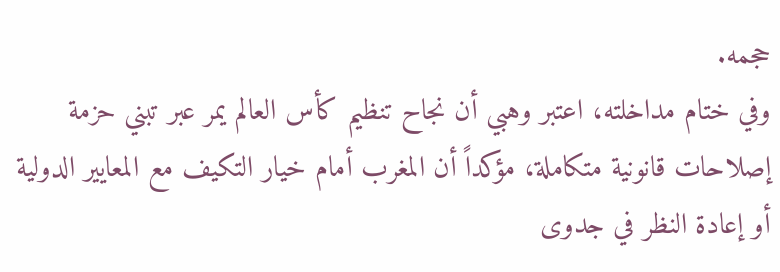حجمه.
وفي ختام مداخلته، اعتبر وهبي أن نجاح تنظيم كأس العالم يمر عبر تبني حزمة إصلاحات قانونية متكاملة، مؤكداً أن المغرب أمام خيار التكيف مع المعايير الدولية أو إعادة النظر في جدوى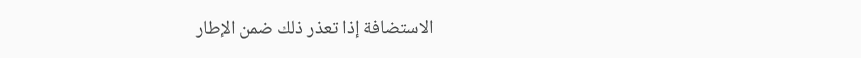الاستضافة إذا تعذر ذلك ضمن الإطار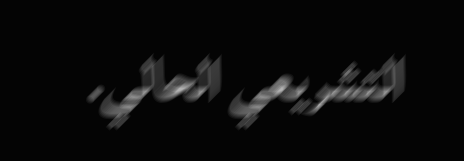التشريعي الحالي.